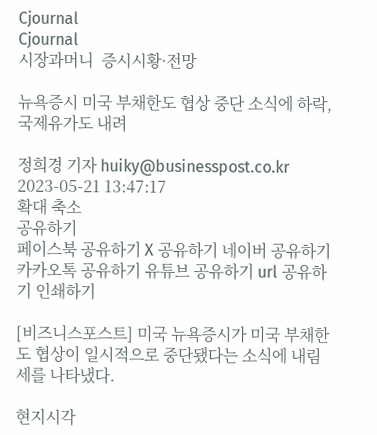Cjournal
Cjournal
시장과머니  증시시황·전망

뉴욕증시 미국 부채한도 협상 중단 소식에 하락, 국제유가도 내려

정희경 기자 huiky@businesspost.co.kr 2023-05-21 13:47:17
확대 축소
공유하기
페이스북 공유하기 X 공유하기 네이버 공유하기 카카오톡 공유하기 유튜브 공유하기 url 공유하기 인쇄하기

[비즈니스포스트] 미국 뉴욕증시가 미국 부채한도 협상이 일시적으로 중단됐다는 소식에 내림세를 나타냈다.

현지시각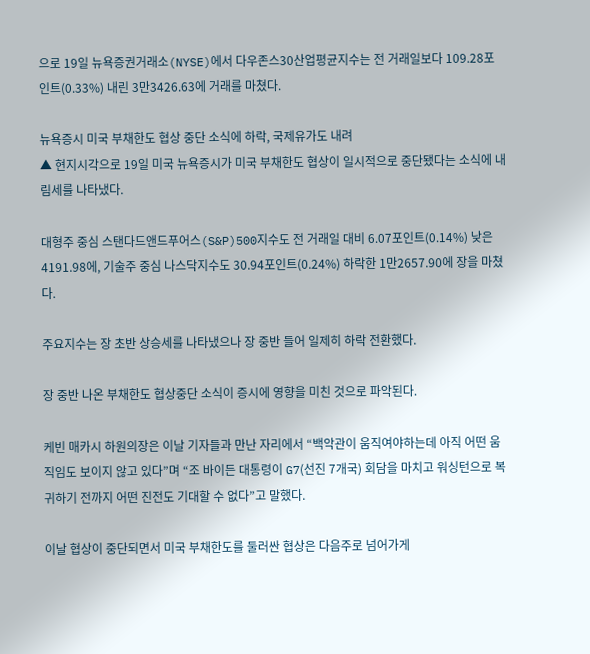으로 19일 뉴욕증권거래소(NYSE)에서 다우존스30산업평균지수는 전 거래일보다 109.28포인트(0.33%) 내린 3만3426.63에 거래를 마쳤다.

뉴욕증시 미국 부채한도 협상 중단 소식에 하락, 국제유가도 내려
▲ 현지시각으로 19일 미국 뉴욕증시가 미국 부채한도 협상이 일시적으로 중단됐다는 소식에 내림세를 나타냈다.

대형주 중심 스탠다드앤드푸어스(S&P)500지수도 전 거래일 대비 6.07포인트(0.14%) 낮은 4191.98에, 기술주 중심 나스닥지수도 30.94포인트(0.24%) 하락한 1만2657.90에 장을 마쳤다.

주요지수는 장 초반 상승세를 나타냈으나 장 중반 들어 일제히 하락 전환했다.

장 중반 나온 부채한도 협상중단 소식이 증시에 영향을 미친 것으로 파악된다.

케빈 매카시 하원의장은 이날 기자들과 만난 자리에서 “백악관이 움직여야하는데 아직 어떤 움직임도 보이지 않고 있다”며 “조 바이든 대통령이 G7(선진 7개국) 회담을 마치고 워싱턴으로 복귀하기 전까지 어떤 진전도 기대할 수 없다”고 말했다.

이날 협상이 중단되면서 미국 부채한도를 둘러싼 협상은 다음주로 넘어가게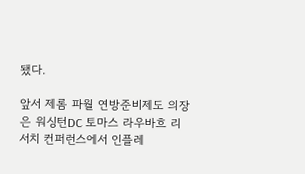됐다.

앞서 제롬 파월 연방준비제도 의장은 워싱턴DC 토마스 라우바흐 리서치 컨퍼런스에서 인플레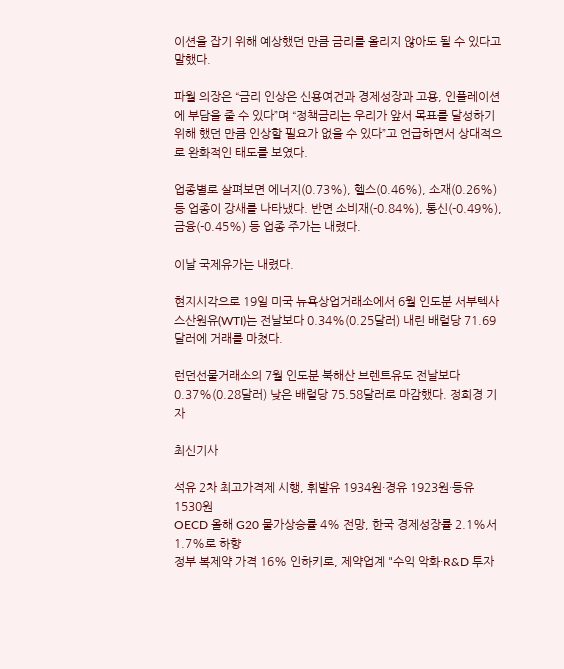이션을 잡기 위해 예상했던 만큼 금리를 올리지 않아도 될 수 있다고 말했다.

파월 의장은 “금리 인상은 신용여건과 경제성장과 고용, 인플레이션에 부담을 줄 수 있다”며 “정책금리는 우리가 앞서 목표를 달성하기 위해 했던 만큼 인상할 필요가 없을 수 있다”고 언급하면서 상대적으로 완화적인 태도를 보였다.

업종별로 살펴보면 에너지(0.73%), 헬스(0.46%), 소재(0.26%) 등 업종이 강새를 나타냈다. 반면 소비재(-0.84%), 통신(-0.49%), 금융(-0.45%) 등 업종 주가는 내렸다.

이날 국제유가는 내렸다.

현지시각으로 19일 미국 뉴욕상업거래소에서 6월 인도분 서부텍사스산원유(WTI)는 전날보다 0.34%(0.25달러) 내린 배럴당 71.69달러에 거래를 마쳤다.

런던선물거래소의 7월 인도분 북해산 브렌트유도 전날보다 0.37%(0.28달러) 낮은 배럴당 75.58달러로 마감했다. 정희경 기자

최신기사

석유 2차 최고가격제 시행, 휘발유 1934원·경유 1923원·등유 1530원
OECD 올해 G20 물가상승률 4% 전망, 한국 경제성장률 2.1%서 1.7%로 하향
정부 복제약 가격 16% 인하키로, 제약업계 "수익 악화·R&D 투자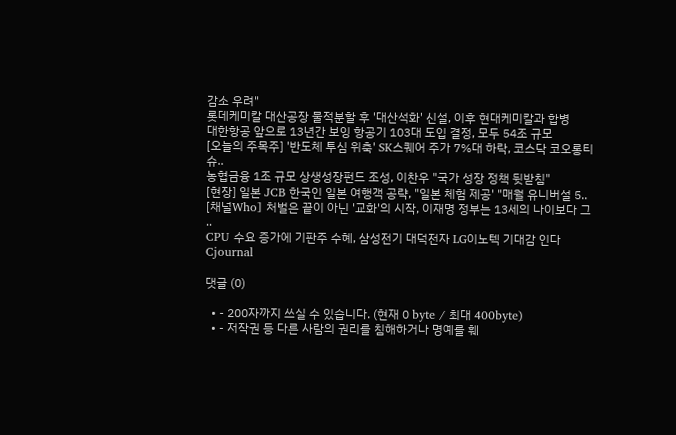감소 우려"
롯데케미칼 대산공장 물적분할 후 '대산석화' 신설, 이후 현대케미칼과 합병
대한항공 앞으로 13년간 보잉 항공기 103대 도입 결정, 모두 54조 규모
[오늘의 주목주] '반도체 투심 위축' SK스퀘어 주가 7%대 하락, 코스닥 코오롱티슈..
농협금융 1조 규모 상생성장펀드 조성, 이찬우 "국가 성장 정책 뒷받침"
[현장] 일본 JCB 한국인 일본 여행객 공략, "일본 체험 제공' "매월 유니버설 5..
[채널Who] 처벌은 끝이 아닌 '교화'의 시작, 이재명 정부는 13세의 나이보다 그 ..
CPU 수요 증가에 기판주 수혜, 삼성전기 대덕전자 LG이노텍 기대감 인다
Cjournal

댓글 (0)

  • - 200자까지 쓰실 수 있습니다. (현재 0 byte / 최대 400byte)
  • - 저작권 등 다른 사람의 권리를 침해하거나 명예를 훼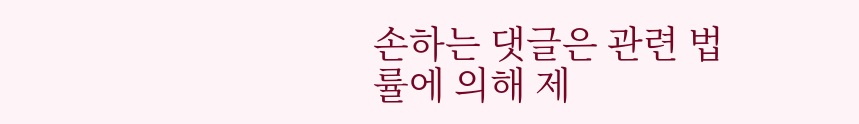손하는 댓글은 관련 법률에 의해 제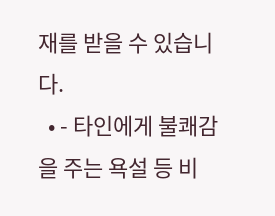재를 받을 수 있습니다.
  • - 타인에게 불쾌감을 주는 욕설 등 비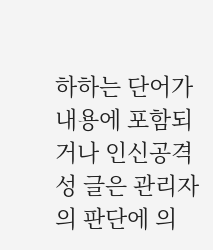하하는 단어가 내용에 포함되거나 인신공격성 글은 관리자의 판단에 의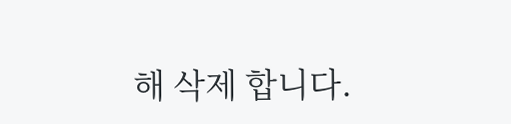해 삭제 합니다.